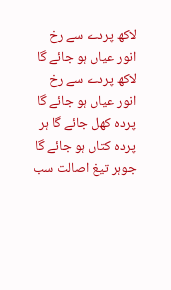لاکھ پردے سے رخ انور عیاں ہو جائے گا
لاکھ پردے سے رخ انور عیاں ہو جائے گا
پردہ کھل جائے گا ہر پردہ کتاں ہو جائے گا
جوہر تیغ اصالت سب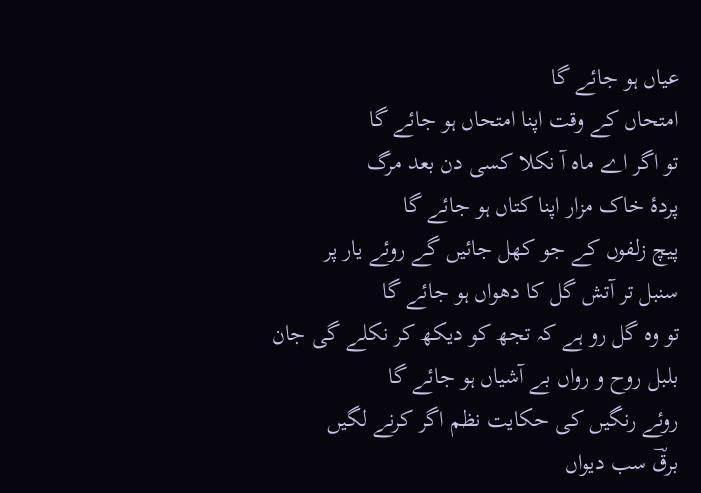عیاں ہو جائے گا
امتحاں کے وقت اپنا امتحاں ہو جائے گا
تو اگر اے ماہ آ نکلا کسی دن بعد مرگ
پردۂ خاک مزار اپنا کتاں ہو جائے گا
پیچ زلفوں کے جو کھل جائیں گے روئے یار پر
سنبل تر آتش گل کا دھواں ہو جائے گا
تو وہ گل رو ہے کہ تجھ کو دیکھ کر نکلے گی جان
بلبل روح و رواں بے آشیاں ہو جائے گا
روئے رنگیں کی حکایت نظم اگر کرنے لگیں
برقؔ سب دیواں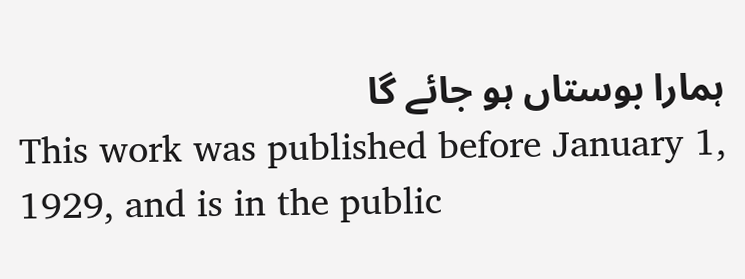ہمارا بوستاں ہو جائے گا
This work was published before January 1, 1929, and is in the public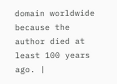domain worldwide because the author died at least 100 years ago. |